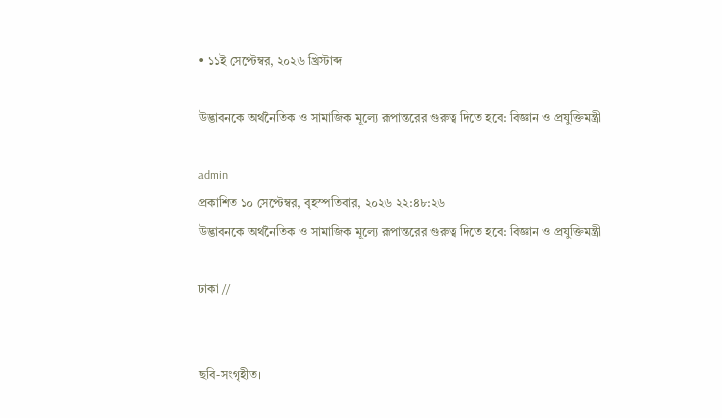• ১১ই সেপ্টেম্বর, ২০২৬ খ্রিস্টাব্দ

উদ্ভাবনকে অর্থনৈতিক ও সামাজিক মূল্যে রূপান্তরের গুরুত্ব দিতে হবে: বিজ্ঞান ও প্রযুক্তিমন্ত্রী

admin
প্রকাশিত ১০ সেপ্টেম্বর, বৃহস্পতিবার, ২০২৬ ২২:৪৮:২৬
উদ্ভাবনকে অর্থনৈতিক ও সামাজিক মূল্যে রূপান্তরের গুরুত্ব দিতে হবে: বিজ্ঞান ও প্রযুক্তিমন্ত্রী

ঢাকা //


ছবি-সংগৃহীত।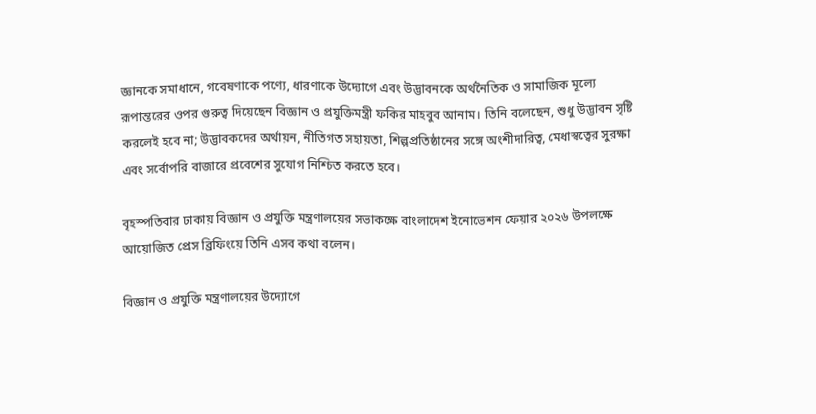জ্ঞানকে সমাধানে, গবেষণাকে পণ্যে, ধারণাকে উদ্যোগে এবং উদ্ভাবনকে অর্থনৈতিক ও সামাজিক মূল্যে রূপান্তরের ওপর গুরুত্ব দিয়েছেন বিজ্ঞান ও প্রযুক্তিমন্ত্রী ফকির মাহবুব আনাম। তিনি বলেছেন, শুধু উদ্ভাবন সৃষ্টি করলেই হবে না; উদ্ভাবকদের অর্থায়ন, নীতিগত সহায়তা, শিল্পপ্রতিষ্ঠানের সঙ্গে অংশীদারিত্ব, মেধাস্বত্বের সুরক্ষা এবং সর্বোপরি বাজারে প্রবেশের সুযোগ নিশ্চিত করতে হবে।

বৃহস্পতিবার ঢাকায় বিজ্ঞান ও প্রযুক্তি মন্ত্রণালয়ের সভাকক্ষে বাংলাদেশ ইনোভেশন ফেয়ার ২০২৬ উপলক্ষে আয়োজিত প্রেস ব্রিফিংয়ে তিনি এসব কথা বলেন।

বিজ্ঞান ও প্রযুক্তি মন্ত্রণালয়ের উদ্যোগে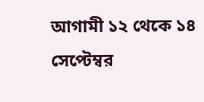আগামী ১২ থেকে ১৪ সেপ্টেম্বর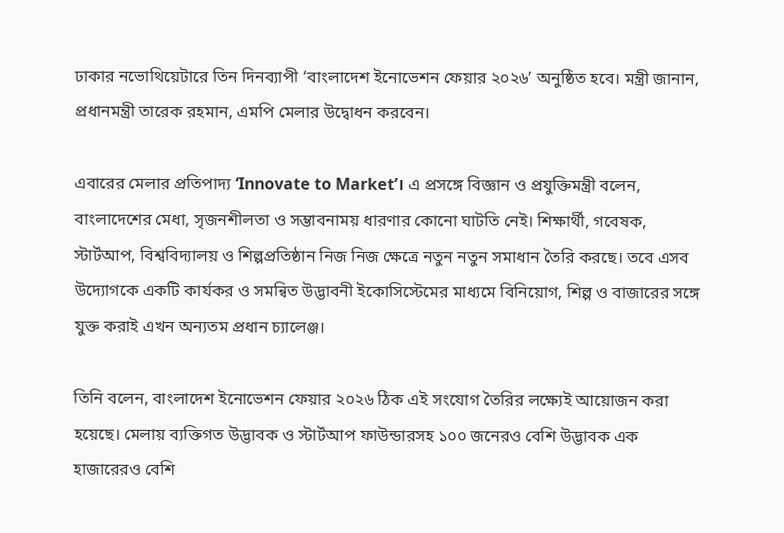ঢাকার নভোথিয়েটারে তিন দিনব্যাপী ‘বাংলাদেশ ইনোভেশন ফেয়ার ২০২৬’ অনুষ্ঠিত হবে। মন্ত্রী জানান, প্রধানমন্ত্রী তারেক রহমান, এমপি মেলার উদ্বোধন করবেন।

এবারের মেলার প্রতিপাদ্য ‘Innovate to Market’। এ প্রসঙ্গে বিজ্ঞান ও প্রযুক্তিমন্ত্রী বলেন, বাংলাদেশের মেধা, সৃজনশীলতা ও সম্ভাবনাময় ধারণার কোনো ঘাটতি নেই। শিক্ষার্থী, গবেষক, স্টার্টআপ, বিশ্ববিদ্যালয় ও শিল্পপ্রতিষ্ঠান নিজ নিজ ক্ষেত্রে নতুন নতুন সমাধান তৈরি করছে। তবে এসব উদ্যোগকে একটি কার্যকর ও সমন্বিত উদ্ভাবনী ইকোসিস্টেমের মাধ্যমে বিনিয়োগ, শিল্প ও বাজারের সঙ্গে যুক্ত করাই এখন অন্যতম প্রধান চ্যালেঞ্জ।

তিনি বলেন, বাংলাদেশ ইনোভেশন ফেয়ার ২০২৬ ঠিক এই সংযোগ তৈরির লক্ষ্যেই আয়োজন করা হয়েছে। মেলায় ব্যক্তিগত উদ্ভাবক ও স্টার্টআপ ফাউন্ডারসহ ১০০ জনেরও বেশি উদ্ভাবক এক হাজারেরও বেশি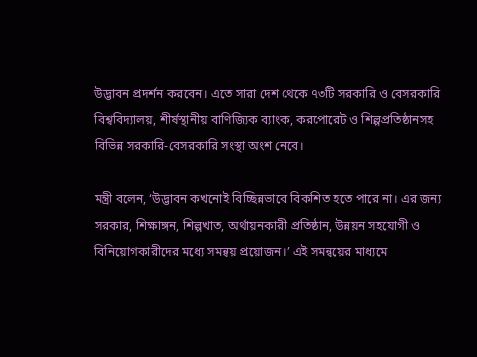উদ্ভাবন প্রদর্শন করবেন। এতে সারা দেশ থেকে ৭৩টি সরকারি ও বেসরকারি বিশ্ববিদ্যালয়, শীর্ষস্থানীয় বাণিজ্যিক ব্যাংক, করপোরেট ও শিল্পপ্রতিষ্ঠানসহ বিভিন্ন সরকারি-বেসরকারি সংস্থা অংশ নেবে।

মন্ত্রী বলেন, ‘উদ্ভাবন কখনোই বিচ্ছিন্নভাবে বিকশিত হতে পারে না। এর জন্য সরকার, শিক্ষাঙ্গন, শিল্পখাত, অর্থায়নকারী প্রতিষ্ঠান, উন্নয়ন সহযোগী ও বিনিয়োগকারীদের মধ্যে সমন্বয় প্রয়োজন।’ এই সমন্বয়ের মাধ্যমে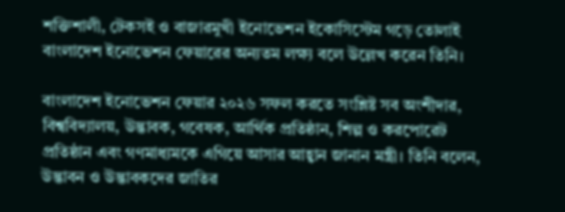শক্তিশালী, টেকসই ও বাজারমুখী ইনোভেশন ইকোসিস্টেম গড়ে তোলাই বাংলাদেশ ইনোভেশন ফেয়ারের অন্যতম লক্ষ্য বলে উল্লেখ করেন তিনি।

বাংলাদেশ ইনোভেশন ফেয়ার ২০২৬ সফল করতে সংশ্লিষ্ট সব অংশীদার, বিশ্ববিদ্যালয়, উদ্ভাবক, গবেষক, আর্থিক প্রতিষ্ঠান, শিল্প ও করপোরেট প্রতিষ্ঠান এবং গণমাধ্যমকে এগিয়ে আসার আহ্বান জানান মন্ত্রী। তিনি বলেন, উদ্ভাবন ও উদ্ভাবকদের জাতির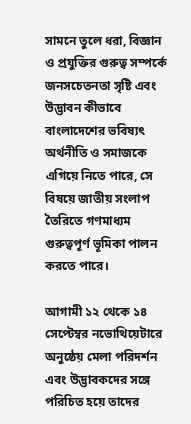সামনে তুলে ধরা, বিজ্ঞান ও প্রযুক্তির গুরুত্ব সম্পর্কে জনসচেতনতা সৃষ্টি এবং উদ্ভাবন কীভাবে বাংলাদেশের ভবিষ্যৎ অর্থনীতি ও সমাজকে এগিয়ে নিতে পারে, সে বিষয়ে জাতীয় সংলাপ তৈরিতে গণমাধ্যম গুরুত্বপূর্ণ ভূমিকা পালন করতে পারে।

আগামী ১২ থেকে ১৪ সেপ্টেম্বর নভোথিয়েটারে অনুষ্ঠেয় মেলা পরিদর্শন এবং উদ্ভাবকদের সঙ্গে পরিচিত হয়ে তাদের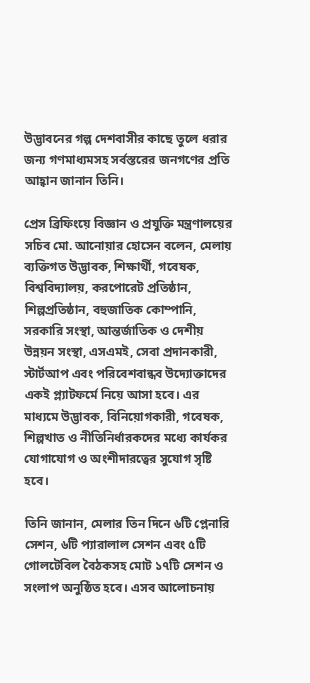উদ্ভাবনের গল্প দেশবাসীর কাছে তুলে ধরার জন্য গণমাধ্যমসহ সর্বস্তরের জনগণের প্রতি আহ্বান জানান তিনি।

প্রেস ব্রিফিংয়ে বিজ্ঞান ও প্রযুক্তি মন্ত্রণালয়ের সচিব মো. আনোয়ার হোসেন বলেন, মেলায় ব্যক্তিগত উদ্ভাবক, শিক্ষার্থী, গবেষক, বিশ্ববিদ্যালয়, করপোরেট প্রতিষ্ঠান, শিল্পপ্রতিষ্ঠান, বহুজাতিক কোম্পানি, সরকারি সংস্থা, আন্তর্জাতিক ও দেশীয় উন্নয়ন সংস্থা, এসএমই, সেবা প্রদানকারী, স্টার্টআপ এবং পরিবেশবান্ধব উদ্যোক্তাদের একই প্ল্যাটফর্মে নিয়ে আসা হবে। এর মাধ্যমে উদ্ভাবক, বিনিয়োগকারী, গবেষক, শিল্পখাত ও নীতিনির্ধারকদের মধ্যে কার্যকর যোগাযোগ ও অংশীদারত্বের সুযোগ সৃষ্টি হবে।

তিনি জানান, মেলার তিন দিনে ৬টি প্লেনারি সেশন, ৬টি প্যারালাল সেশন এবং ৫টি গোলটেবিল বৈঠকসহ মোট ১৭টি সেশন ও সংলাপ অনুষ্ঠিত হবে। এসব আলোচনায়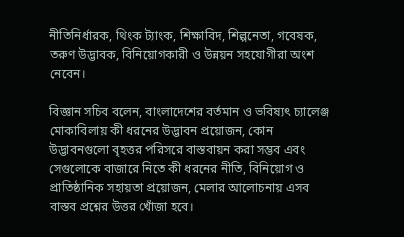নীতিনির্ধারক, থিংক ট্যাংক, শিক্ষাবিদ, শিল্পনেতা, গবেষক, তরুণ উদ্ভাবক, বিনিয়োগকারী ও উন্নয়ন সহযোগীরা অংশ নেবেন।

বিজ্ঞান সচিব বলেন, বাংলাদেশের বর্তমান ও ভবিষ্যৎ চ্যালেঞ্জ মোকাবিলায় কী ধরনের উদ্ভাবন প্রয়োজন, কোন উদ্ভাবনগুলো বৃহত্তর পরিসরে বাস্তবায়ন করা সম্ভব এবং সেগুলোকে বাজারে নিতে কী ধরনের নীতি, বিনিয়োগ ও প্রাতিষ্ঠানিক সহায়তা প্রয়োজন, মেলার আলোচনায় এসব বাস্তব প্রশ্নের উত্তর খোঁজা হবে।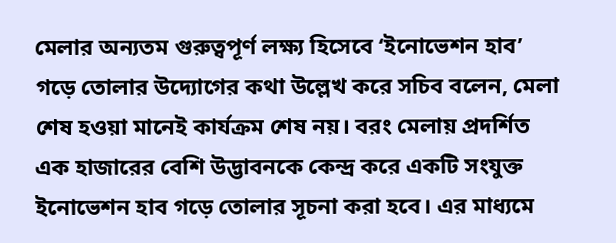মেলার অন্যতম গুরুত্বপূর্ণ লক্ষ্য হিসেবে ‘ইনোভেশন হাব’ গড়ে তোলার উদ্যোগের কথা উল্লেখ করে সচিব বলেন, মেলা শেষ হওয়া মানেই কার্যক্রম শেষ নয়। বরং মেলায় প্রদর্শিত এক হাজারের বেশি উদ্ভাবনকে কেন্দ্র করে একটি সংযুক্ত ইনোভেশন হাব গড়ে তোলার সূচনা করা হবে। এর মাধ্যমে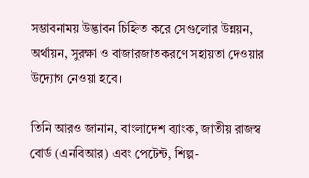সম্ভাবনাময় উদ্ভাবন চিহ্নিত করে সেগুলোর উন্নয়ন, অর্থায়ন, সুরক্ষা ও বাজারজাতকরণে সহায়তা দেওয়ার উদ্যোগ নেওয়া হবে।

তিনি আরও জানান, বাংলাদেশ ব্যাংক, জাতীয় রাজস্ব বোর্ড (এনবিআর) এবং পেটেন্ট, শিল্প-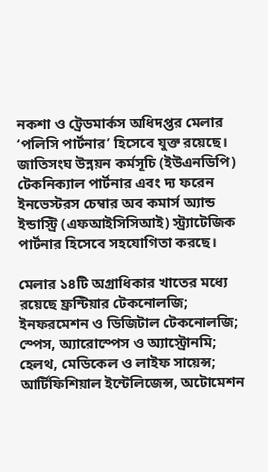নকশা ও ট্রেডমার্কস অধিদপ্তর মেলার ‘পলিসি পার্টনার’ হিসেবে যুক্ত রয়েছে। জাতিসংঘ উন্নয়ন কর্মসূচি (ইউএনডিপি) টেকনিক্যাল পার্টনার এবং দ্য ফরেন ইনভেস্টরস চেম্বার অব কমার্স অ্যান্ড ইন্ডাস্ট্রি (এফআইসিসিআই) স্ট্র্যাটেজিক পার্টনার হিসেবে সহযোগিতা করছে।

মেলার ১৪টি অগ্রাধিকার খাতের মধ্যে রয়েছে ফ্রন্টিয়ার টেকনোলজি; ইনফরমেশন ও ডিজিটাল টেকনোলজি; স্পেস, অ্যারোস্পেস ও অ্যাস্ট্রোনমি; হেলথ, মেডিকেল ও লাইফ সায়েন্স; আর্টিফিশিয়াল ইন্টেলিজেন্স, অটোমেশন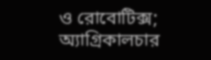ও রোবোটিক্স; অ্যাগ্রিকালচার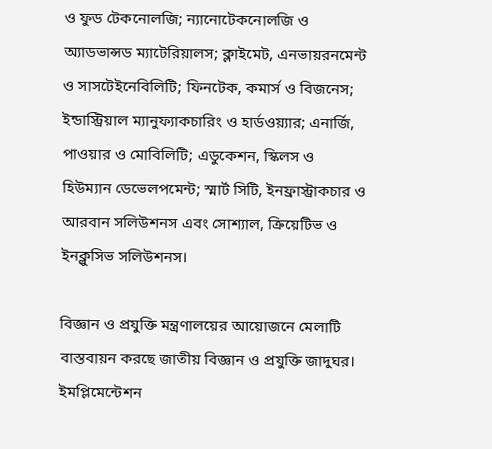ও ফুড টেকনোলজি; ন্যানোটেকনোলজি ও অ্যাডভান্সড ম্যাটেরিয়ালস; ক্লাইমেট, এনভায়রনমেন্ট ও সাসটেইনেবিলিটি; ফিনটেক, কমার্স ও বিজনেস; ইন্ডাস্ট্রিয়াল ম্যানুফ্যাকচারিং ও হার্ডওয়্যার; এনার্জি, পাওয়ার ও মোবিলিটি; এডুকেশন, স্কিলস ও হিউম্যান ডেভেলপমেন্ট; স্মার্ট সিটি, ইনফ্রাস্ট্রাকচার ও আরবান সলিউশনস এবং সোশ্যাল, ক্রিয়েটিভ ও ইনক্লুসিভ সলিউশনস।

বিজ্ঞান ও প্রযুক্তি মন্ত্রণালয়ের আয়োজনে মেলাটি বাস্তবায়ন করছে জাতীয় বিজ্ঞান ও প্রযুক্তি জাদুঘর। ইমপ্লিমেন্টেশন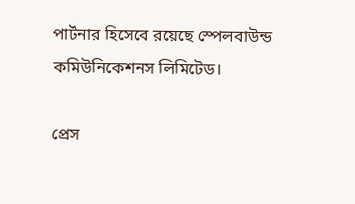পার্টনার হিসেবে রয়েছে স্পেলবাউন্ড কমিউনিকেশনস লিমিটেড।

প্রেস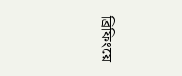ব্রিফিংয়ে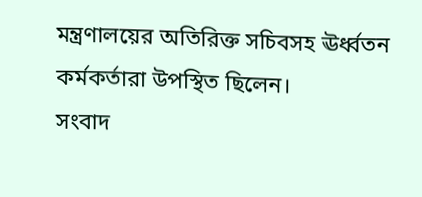মন্ত্রণালয়ের অতিরিক্ত সচিবসহ ঊর্ধ্বতন কর্মকর্তারা উপস্থিত ছিলেন।
সংবাদ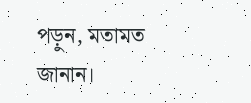পড়ুন, মতামত জানান।